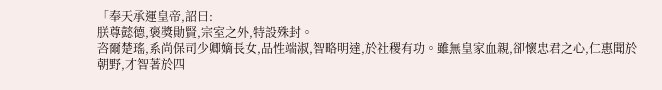「奉天承運皇帝,詔曰:
朕尊懿德,褒獎勛賢,宗室之外,特設殊封。
咨爾楚瑤,系尚保司少卿嫡長女,品性端淑,智略明達,於社稷有功。雖無皇家血親,卻懷忠君之心,仁惠聞於朝野,才智著於四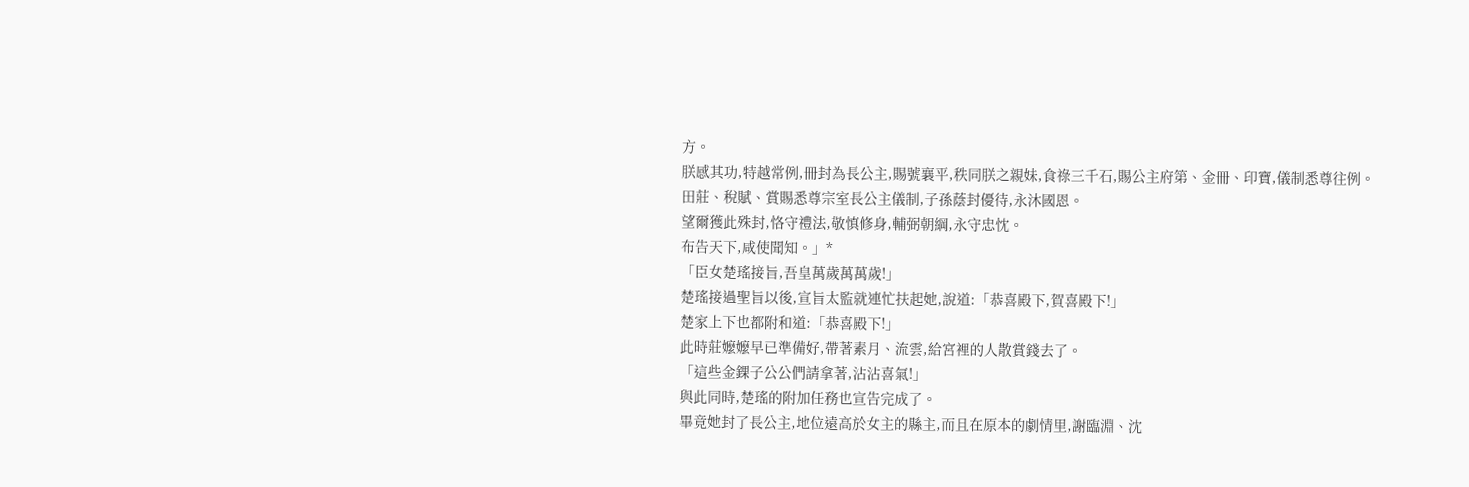方。
朕感其功,特越常例,冊封為長公主,賜號襄平,秩同朕之親妹,食祿三千石,賜公主府第、金冊、印寶,儀制悉尊往例。
田莊、稅賦、賞賜悉尊宗室長公主儀制,子孫蔭封優待,永沐國恩。
望爾獲此殊封,恪守禮法,敬慎修身,輔弼朝綱,永守忠忱。
布告天下,咸使聞知。」*
「臣女楚瑤接旨,吾皇萬歲萬萬歲!」
楚瑤接過聖旨以後,宣旨太監就連忙扶起她,說道:「恭喜殿下,賀喜殿下!」
楚家上下也都附和道:「恭喜殿下!」
此時莊嬤嬤早已準備好,帶著素月、流雲,給宮裡的人散賞錢去了。
「這些金錁子公公們請拿著,沾沾喜氣!」
與此同時,楚瑤的附加任務也宣告完成了。
畢竟她封了長公主,地位遠高於女主的縣主,而且在原本的劇情里,謝臨淵、沈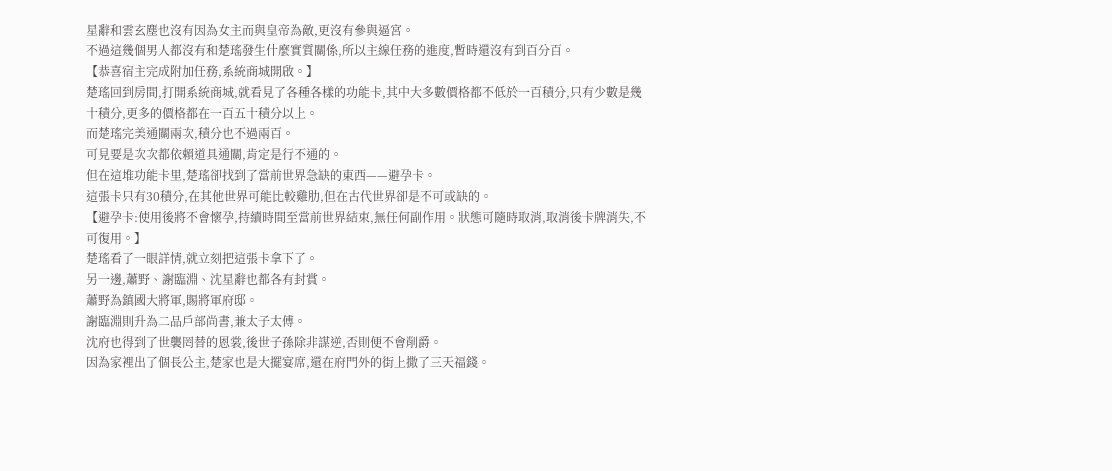星辭和雲玄塵也沒有因為女主而與皇帝為敵,更沒有參與逼宮。
不過這幾個男人都沒有和楚瑤發生什麼實質關係,所以主線任務的進度,暫時還沒有到百分百。
【恭喜宿主完成附加任務,系統商城開啟。】
楚瑤回到房間,打開系統商城,就看見了各種各樣的功能卡,其中大多數價格都不低於一百積分,只有少數是幾十積分,更多的價格都在一百五十積分以上。
而楚瑤完美通關兩次,積分也不過兩百。
可見要是次次都依賴道具通關,肯定是行不通的。
但在這堆功能卡里,楚瑤卻找到了當前世界急缺的東西——避孕卡。
這張卡只有30積分,在其他世界可能比較雞肋,但在古代世界卻是不可或缺的。
【避孕卡:使用後將不會懷孕,持續時間至當前世界結束,無任何副作用。狀態可隨時取消,取消後卡牌消失,不可復用。】
楚瑤看了一眼詳情,就立刻把這張卡拿下了。
另一邊,蕭野、謝臨淵、沈星辭也都各有封賞。
蕭野為鎮國大將軍,賜將軍府邸。
謝臨淵則升為二品戶部尚書,兼太子太傅。
沈府也得到了世襲罔替的恩裳,後世子孫除非謀逆,否則便不會削爵。
因為家裡出了個長公主,楚家也是大擺宴席,還在府門外的街上撒了三天福錢。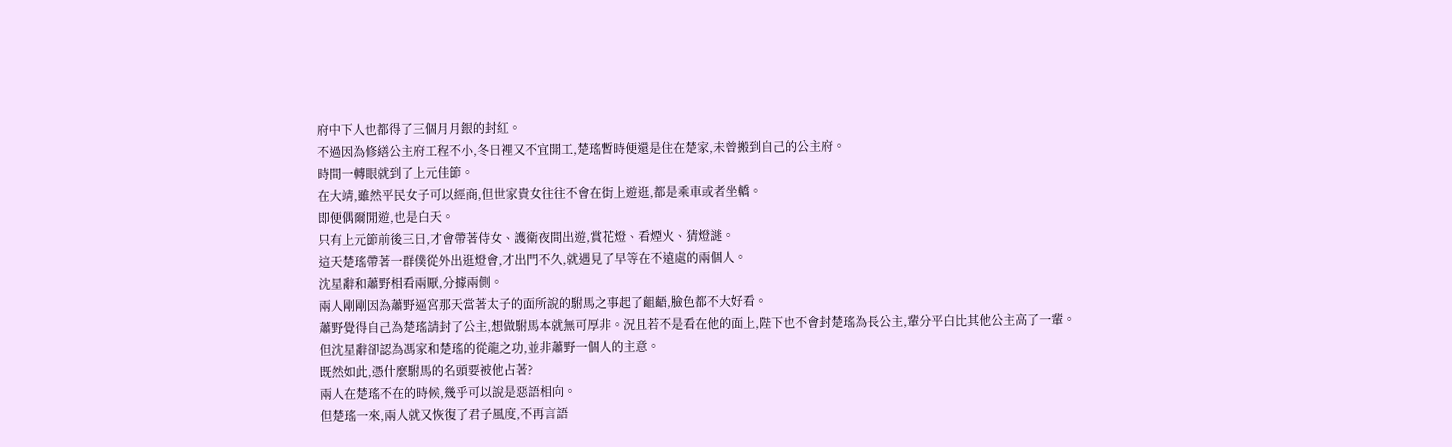府中下人也都得了三個月月銀的封紅。
不過因為修繕公主府工程不小,冬日裡又不宜開工,楚瑤暫時便還是住在楚家,未曾搬到自己的公主府。
時間一轉眼就到了上元佳節。
在大靖,雖然平民女子可以經商,但世家貴女往往不會在街上遊逛,都是乘車或者坐轎。
即便偶爾閒遊,也是白天。
只有上元節前後三日,才會帶著侍女、護衛夜間出遊,賞花燈、看煙火、猜燈謎。
這天楚瑤帶著一群僕從外出逛燈會,才出門不久,就遇見了早等在不遠處的兩個人。
沈星辭和蕭野相看兩厭,分據兩側。
兩人剛剛因為蕭野逼宮那天當著太子的面所說的駙馬之事起了齟齬,臉色都不大好看。
蕭野覺得自己為楚瑤請封了公主,想做駙馬本就無可厚非。況且若不是看在他的面上,陛下也不會封楚瑤為長公主,輩分平白比其他公主高了一輩。
但沈星辭卻認為馮家和楚瑤的從龍之功,並非蕭野一個人的主意。
既然如此,憑什麼駙馬的名頭要被他占著?
兩人在楚瑤不在的時候,幾乎可以說是惡語相向。
但楚瑤一來,兩人就又恢復了君子風度,不再言語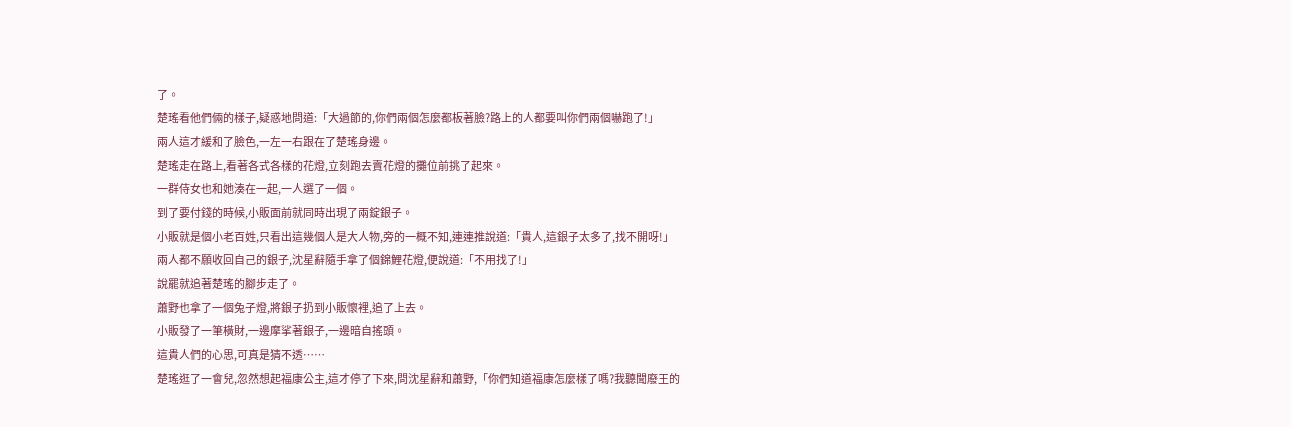了。
楚瑤看他們倆的樣子,疑惑地問道:「大過節的,你們兩個怎麼都板著臉?路上的人都要叫你們兩個嚇跑了!」
兩人這才緩和了臉色,一左一右跟在了楚瑤身邊。
楚瑤走在路上,看著各式各樣的花燈,立刻跑去賣花燈的攤位前挑了起來。
一群侍女也和她湊在一起,一人選了一個。
到了要付錢的時候,小販面前就同時出現了兩錠銀子。
小販就是個小老百姓,只看出這幾個人是大人物,旁的一概不知,連連推說道:「貴人,這銀子太多了,找不開呀!」
兩人都不願收回自己的銀子,沈星辭隨手拿了個錦鯉花燈,便說道:「不用找了!」
說罷就追著楚瑤的腳步走了。
蕭野也拿了一個兔子燈,將銀子扔到小販懷裡,追了上去。
小販發了一筆橫財,一邊摩挲著銀子,一邊暗自搖頭。
這貴人們的心思,可真是猜不透……
楚瑤逛了一會兒,忽然想起福康公主,這才停了下來,問沈星辭和蕭野,「你們知道福康怎麼樣了嗎?我聽聞廢王的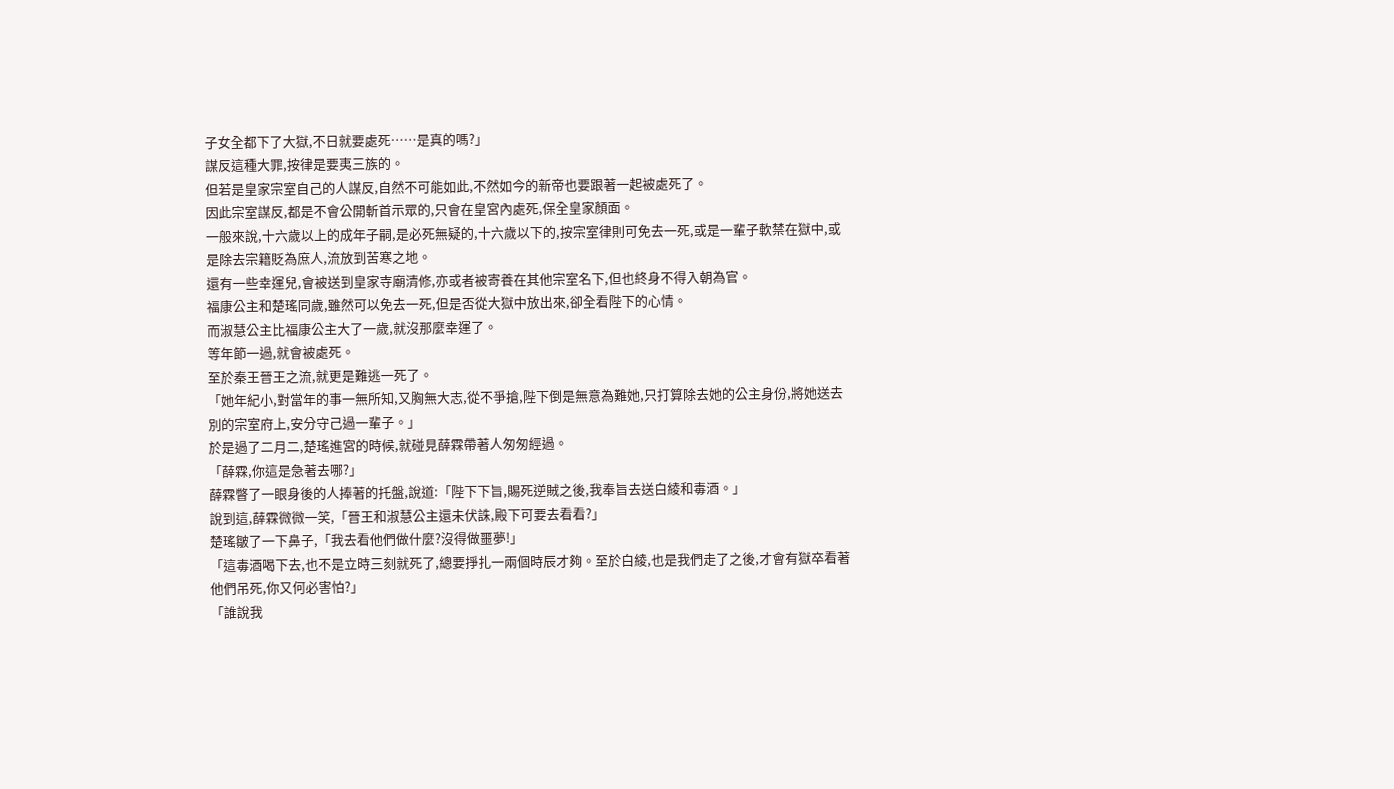子女全都下了大獄,不日就要處死……是真的嗎?」
謀反這種大罪,按律是要夷三族的。
但若是皇家宗室自己的人謀反,自然不可能如此,不然如今的新帝也要跟著一起被處死了。
因此宗室謀反,都是不會公開斬首示眾的,只會在皇宮內處死,保全皇家顏面。
一般來說,十六歲以上的成年子嗣,是必死無疑的,十六歲以下的,按宗室律則可免去一死,或是一輩子軟禁在獄中,或是除去宗籍貶為庶人,流放到苦寒之地。
還有一些幸運兒,會被送到皇家寺廟清修,亦或者被寄養在其他宗室名下,但也終身不得入朝為官。
福康公主和楚瑤同歲,雖然可以免去一死,但是否從大獄中放出來,卻全看陛下的心情。
而淑慧公主比福康公主大了一歲,就沒那麼幸運了。
等年節一過,就會被處死。
至於秦王晉王之流,就更是難逃一死了。
「她年紀小,對當年的事一無所知,又胸無大志,從不爭搶,陛下倒是無意為難她,只打算除去她的公主身份,將她送去別的宗室府上,安分守己過一輩子。」
於是過了二月二,楚瑤進宮的時候,就碰見薛霖帶著人匆匆經過。
「薛霖,你這是急著去哪?」
薛霖瞥了一眼身後的人捧著的托盤,說道:「陛下下旨,賜死逆賊之後,我奉旨去送白綾和毒酒。」
說到這,薛霖微微一笑,「晉王和淑慧公主還未伏誅,殿下可要去看看?」
楚瑤皺了一下鼻子,「我去看他們做什麼?沒得做噩夢!」
「這毒酒喝下去,也不是立時三刻就死了,總要掙扎一兩個時辰才夠。至於白綾,也是我們走了之後,才會有獄卒看著他們吊死,你又何必害怕?」
「誰說我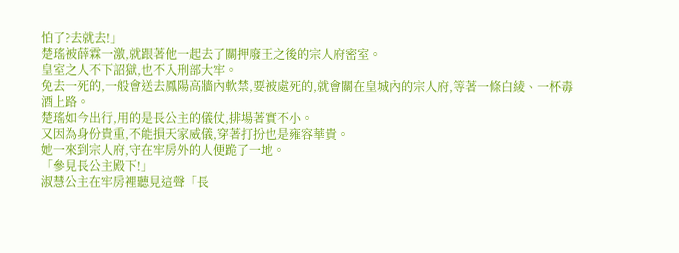怕了?去就去!」
楚瑤被薛霖一激,就跟著他一起去了關押廢王之後的宗人府密室。
皇室之人不下詔獄,也不入刑部大牢。
免去一死的,一般會送去鳳陽高牆內軟禁,要被處死的,就會關在皇城內的宗人府,等著一條白綾、一杯毒酒上路。
楚瑤如今出行,用的是長公主的儀仗,排場著實不小。
又因為身份貴重,不能損天家威儀,穿著打扮也是雍容華貴。
她一來到宗人府,守在牢房外的人便跪了一地。
「參見長公主殿下!」
淑慧公主在牢房裡聽見這聲「長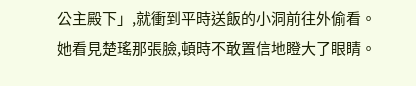公主殿下」,就衝到平時送飯的小洞前往外偷看。
她看見楚瑤那張臉,頓時不敢置信地瞪大了眼睛。